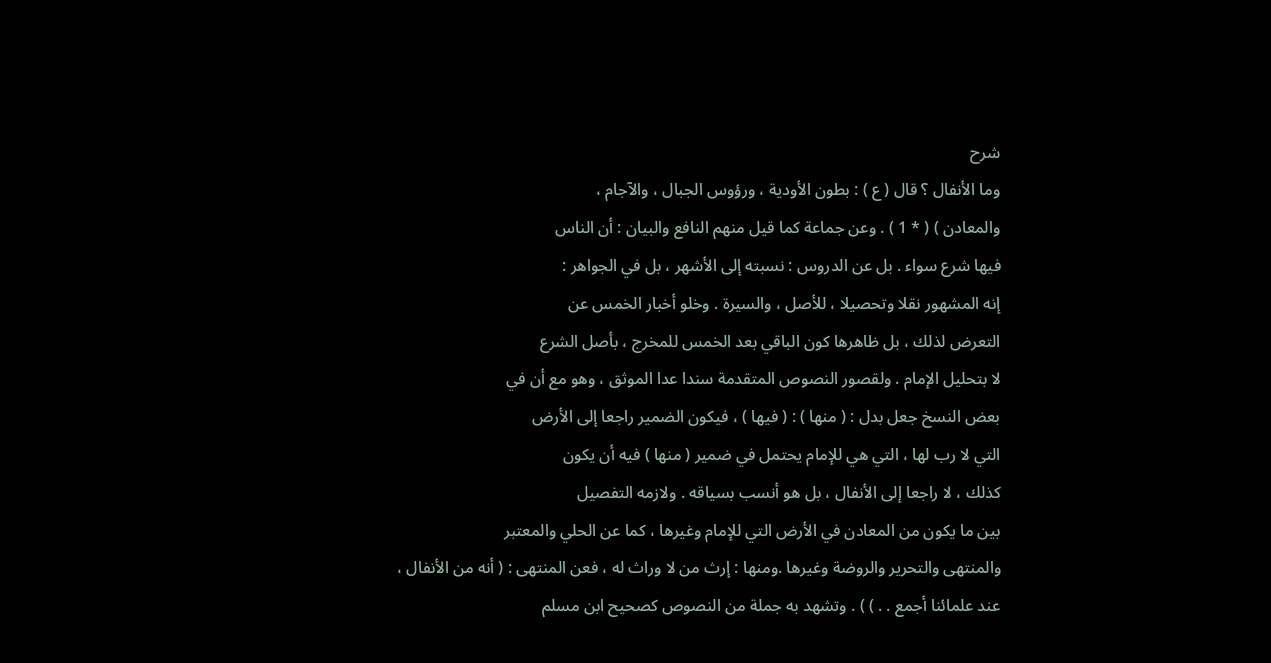شرح
وما الأنفال ؟ قال ( ع ) : بطون الأودية ، ورؤوس الجبال ، والآجام ،
والمعادن ) ( * 1 ) . وعن جماعة كما قيل منهم النافع والبيان : أن الناس
فيها شرع سواء . بل عن الدروس : نسبته إلى الأشهر ، بل في الجواهر :
إنه المشهور نقلا وتحصيلا ، للأصل ، والسيرة . وخلو أخبار الخمس عن
التعرض لذلك ، بل ظاهرها كون الباقي بعد الخمس للمخرج ، بأصل الشرع
لا بتحليل الإمام . ولقصور النصوص المتقدمة سندا عدا الموثق ، وهو مع أن في
بعض النسخ جعل بدل : ( منها ) : ( فيها ) ، فيكون الضمير راجعا إلى الأرض
التي لا رب لها ، التي هي للإمام يحتمل في ضمير ( منها ) فيه أن يكون
كذلك ، لا راجعا إلى الأنفال ، بل هو أنسب بسياقه . ولازمه التفصيل
بين ما يكون من المعادن في الأرض التي للإمام وغيرها ، كما عن الحلي والمعتبر
والمنتهى والتحرير والروضة وغيرها .ومنها : إرث من لا وراث له ، فعن المنتهى : ( أنه من الأنفال ،
عند علمائنا أجمع . . ) ) . وتشهد به جملة من النصوص كصحيح ابن مسلم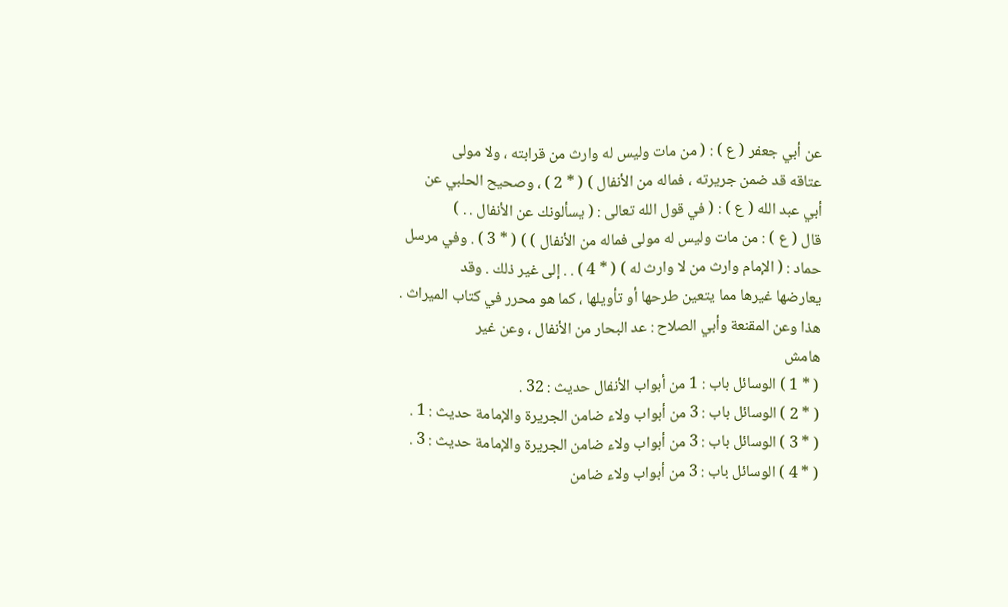عن أبي جعفر ( ع ) : ( من مات وليس له وارث من قرابته ، ولا مولى
عتاقه قد ضمن جريرته ، فماله من الأنفال ) ( * 2 ) ، وصحيح الحلبي عن
أبي عبد الله ( ع ) : ( في قول الله تعالى : ( يسألونك عن الأنفال . . )
قال ( ع ) : من مات وليس له مولى فماله من الأنفال ) ) ( * 3 ) . وفي مرسل
حماد : ( الإمام وارث من لا وارث له ) ( * 4 ) . . إلى غير ذلك . وقد
يعارضها غيرها مما يتعين طرحها أو تأويلها ، كما هو محرر في كتاب الميراث .
هذا وعن المقنعة وأبي الصلاح : عد البحار من الأنفال ، وعن غير
هامش
( * 1 ) الوسائل باب : 1 من أبواب الأنفال حديث : 32 .
( * 2 ) الوسائل باب : 3 من أبواب ولاء ضامن الجريرة والإمامة حديث : 1 .
( * 3 ) الوسائل باب : 3 من أبواب ولاء ضامن الجريرة والإمامة حديث : 3 .
( * 4 ) الوسائل باب : 3 من أبواب ولاء ضامن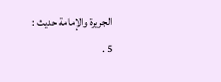الجريرة والإمامة حديث : 5 .